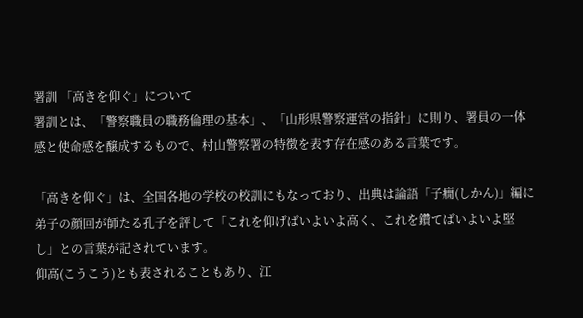署訓 「高きを仰ぐ」について
署訓とは、「警察職員の職務倫理の基本」、「山形県警察運営の指針」に則り、署員の一体感と使命感を醸成するもので、村山警察署の特徴を表す存在感のある言葉です。

「高きを仰ぐ」は、全国各地の学校の校訓にもなっており、出典は論語「子癇(しかん)」編に弟子の顔回が師たる孔子を評して「これを仰げばいよいよ高く、これを鑽てばいよいよ堅し」との言葉が記されています。
仰高(こうこう)とも表されることもあり、江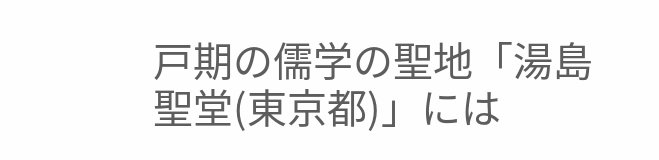戸期の儒学の聖地「湯島聖堂(東京都)」には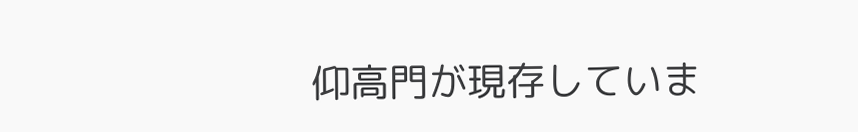仰高門が現存していま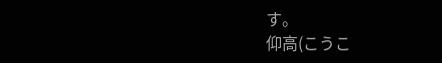す。
仰高(こうこ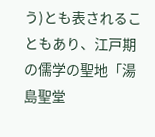う)とも表されることもあり、江戸期の儒学の聖地「湯島聖堂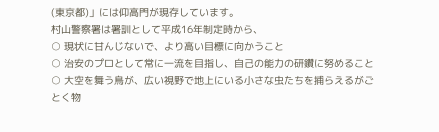(東京都)」には仰高門が現存しています。
村山警察署は署訓として平成16年制定時から、
○ 現状に甘んじないで、より高い目標に向かうこと
○ 治安のプロとして常に一流を目指し、自己の能力の研鑽に努めること
○ 大空を舞う鳥が、広い視野で地上にいる小さな虫たちを捕らえるがごとく物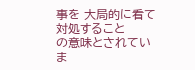事を 大局的に看て対処すること
の意味とされていま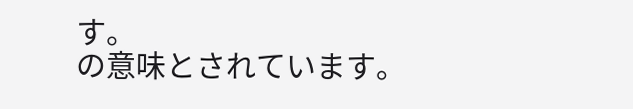す。
の意味とされています。